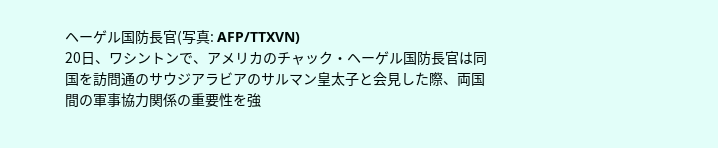ヘーゲル国防長官(写真: AFP/TTXVN)
20日、ワシントンで、アメリカのチャック・ヘーゲル国防長官は同国を訪問通のサウジアラビアのサルマン皇太子と会見した際、両国間の軍事協力関係の重要性を強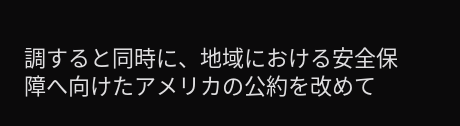調すると同時に、地域における安全保障へ向けたアメリカの公約を改めて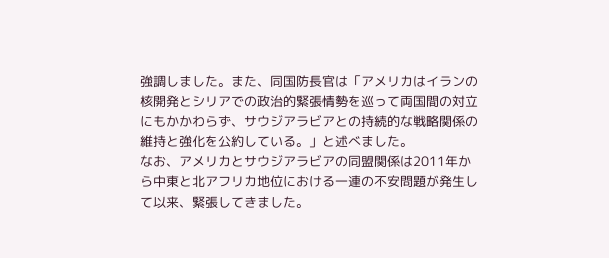強調しました。また、同国防長官は「アメリカはイランの核開発とシリアでの政治的緊張情勢を巡って両国間の対立にもかかわらず、サウジアラビアとの持続的な戦略関係の維持と強化を公約している。」と述べました。
なお、アメリカとサウジアラビアの同盟関係は2011年から中東と北アフリカ地位における一連の不安問題が発生して以来、緊張してきました。